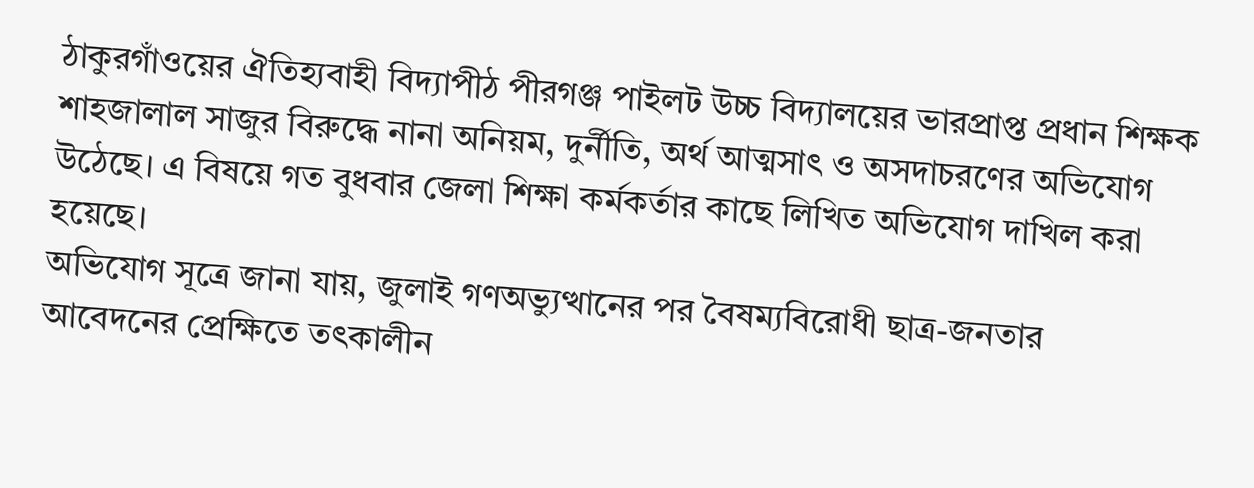ঠাকুরগাঁওয়ের ঐতিহ্যবাহী বিদ্যাপীঠ পীরগঞ্জ পাইলট উচ্চ বিদ্যালয়ের ভারপ্রাপ্ত প্রধান শিক্ষক শাহজালাল সাজুর বিরুদ্ধে নানা অনিয়ম, দুর্নীতি, অর্থ আত্মসাৎ ও অসদাচরণের অভিযোগ উঠেছে। এ বিষয়ে গত বুধবার জেলা শিক্ষা কর্মকর্তার কাছে লিখিত অভিযোগ দাখিল করা হয়েছে।
অভিযোগ সূত্রে জানা যায়, জুলাই গণঅভ্যুত্থানের পর বৈষম্যবিরোধী ছাত্র-জনতার আবেদনের প্রেক্ষিতে তৎকালীন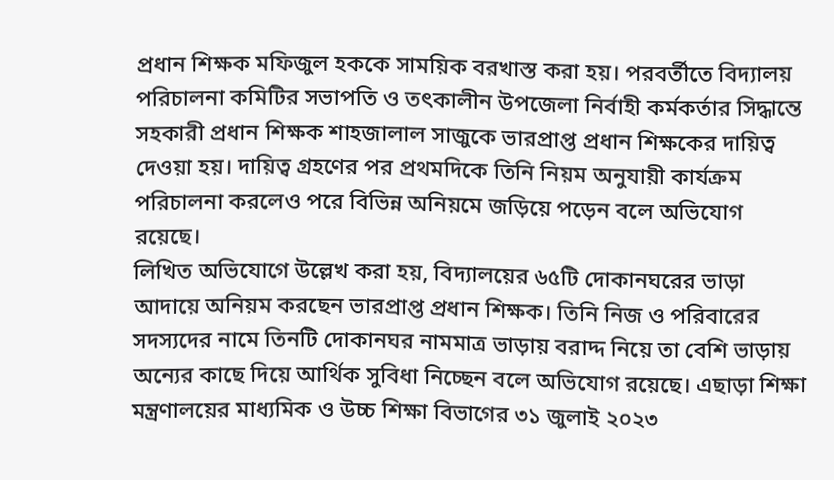প্রধান শিক্ষক মফিজুল হককে সাময়িক বরখাস্ত করা হয়। পরবর্তীতে বিদ্যালয় পরিচালনা কমিটির সভাপতি ও তৎকালীন উপজেলা নির্বাহী কর্মকর্তার সিদ্ধান্তে সহকারী প্রধান শিক্ষক শাহজালাল সাজুকে ভারপ্রাপ্ত প্রধান শিক্ষকের দায়িত্ব দেওয়া হয়। দায়িত্ব গ্রহণের পর প্রথমদিকে তিনি নিয়ম অনুযায়ী কার্যক্রম পরিচালনা করলেও পরে বিভিন্ন অনিয়মে জড়িয়ে পড়েন বলে অভিযোগ রয়েছে।
লিখিত অভিযোগে উল্লেখ করা হয়, বিদ্যালয়ের ৬৫টি দোকানঘরের ভাড়া আদায়ে অনিয়ম করছেন ভারপ্রাপ্ত প্রধান শিক্ষক। তিনি নিজ ও পরিবারের সদস্যদের নামে তিনটি দোকানঘর নামমাত্র ভাড়ায় বরাদ্দ নিয়ে তা বেশি ভাড়ায় অন্যের কাছে দিয়ে আর্থিক সুবিধা নিচ্ছেন বলে অভিযোগ রয়েছে। এছাড়া শিক্ষা মন্ত্রণালয়ের মাধ্যমিক ও উচ্চ শিক্ষা বিভাগের ৩১ জুলাই ২০২৩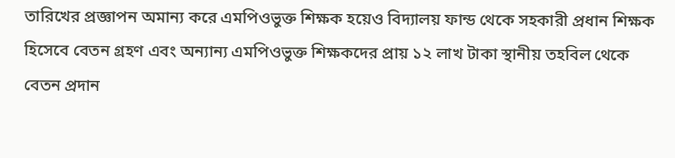তারিখের প্রজ্ঞাপন অমান্য করে এমপিওভুক্ত শিক্ষক হয়েও বিদ্যালয় ফান্ড থেকে সহকারী প্রধান শিক্ষক হিসেবে বেতন গ্রহণ এবং অন্যান্য এমপিওভুক্ত শিক্ষকদের প্রায় ১২ লাখ টাকা স্থানীয় তহবিল থেকে বেতন প্রদান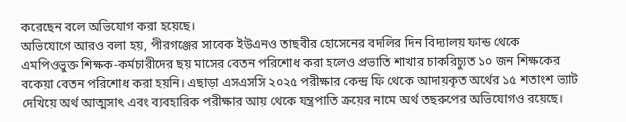করেছেন বলে অভিযোগ করা হয়েছে।
অভিযোগে আরও বলা হয়, পীরগঞ্জের সাবেক ইউএনও তাছবীর হোসেনের বদলির দিন বিদ্যালয় ফান্ড থেকে এমপিওভুক্ত শিক্ষক-কর্মচারীদের ছয় মাসের বেতন পরিশোধ করা হলেও প্রভাতি শাখার চাকরিচ্যুত ১০ জন শিক্ষকের বকেয়া বেতন পরিশোধ করা হয়নি। এছাড়া এসএসসি ২০২৫ পরীক্ষার কেন্দ্র ফি থেকে আদায়কৃত অর্থের ১৫ শতাংশ ভ্যাট দেখিয়ে অর্থ আত্মসাৎ এবং ব্যবহারিক পরীক্ষার আয় থেকে যন্ত্রপাতি ক্রয়ের নামে অর্থ তছরুপের অভিযোগও রয়েছে।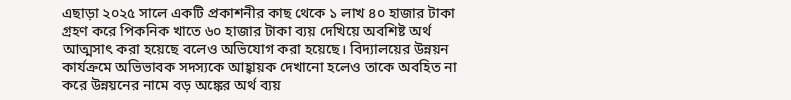এছাড়া ২০২৫ সালে একটি প্রকাশনীর কাছ থেকে ১ লাখ ৪০ হাজার টাকা গ্রহণ করে পিকনিক খাতে ৬০ হাজার টাকা ব্যয় দেখিয়ে অবশিষ্ট অর্থ আত্মসাৎ করা হয়েছে বলেও অভিযোগ করা হয়েছে। বিদ্যালয়ের উন্নয়ন কার্যক্রমে অভিভাবক সদস্যকে আহ্বায়ক দেখানো হলেও তাকে অবহিত না করে উন্নয়নের নামে বড় অঙ্কের অর্থ ব্যয়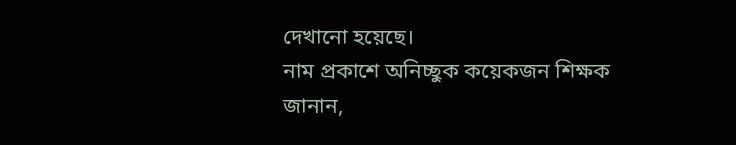দেখানো হয়েছে।
নাম প্রকাশে অনিচ্ছুক কয়েকজন শিক্ষক জানান,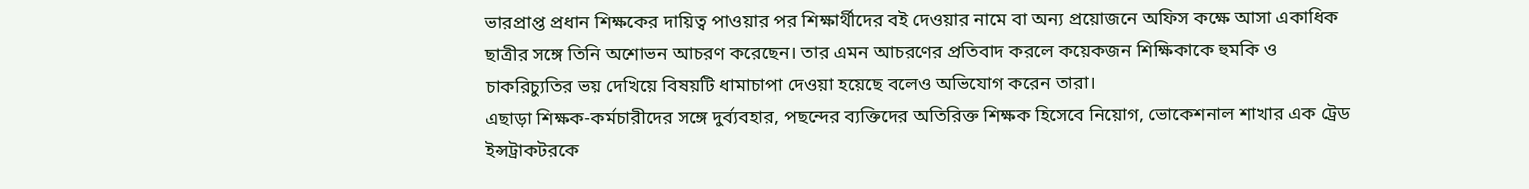ভারপ্রাপ্ত প্রধান শিক্ষকের দায়িত্ব পাওয়ার পর শিক্ষার্থীদের বই দেওয়ার নামে বা অন্য প্রয়োজনে অফিস কক্ষে আসা একাধিক ছাত্রীর সঙ্গে তিনি অশোভন আচরণ করেছেন। তার এমন আচরণের প্রতিবাদ করলে কয়েকজন শিক্ষিকাকে হুমকি ও চাকরিচ্যুতির ভয় দেখিয়ে বিষয়টি ধামাচাপা দেওয়া হয়েছে বলেও অভিযোগ করেন তারা।
এছাড়া শিক্ষক-কর্মচারীদের সঙ্গে দুর্ব্যবহার, পছন্দের ব্যক্তিদের অতিরিক্ত শিক্ষক হিসেবে নিয়োগ, ভোকেশনাল শাখার এক ট্রেড ইন্সট্রাকটরকে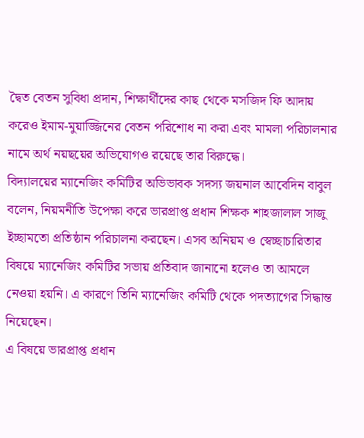দ্বৈত বেতন সুবিধা প্রদান, শিক্ষার্থীদের কাছ থেকে মসজিদ ফি আদায় করেও ইমাম-মুয়াজ্জিনের বেতন পরিশোধ না করা এবং মামলা পরিচালনার নামে অর্থ নয়ছয়ের অভিযোগও রয়েছে তার বিরুদ্ধে।
বিদ্যালয়ের ম্যানেজিং কমিটির অভিভাবক সদস্য জয়নাল আবেদিন বাবুল বলেন, নিয়মনীতি উপেক্ষা করে ভারপ্রাপ্ত প্রধান শিক্ষক শাহজালাল সাজু ইচ্ছামতো প্রতিষ্ঠান পরিচালনা করছেন। এসব অনিয়ম ও স্বেচ্ছাচারিতার বিষয়ে ম্যানেজিং কমিটির সভায় প্রতিবাদ জানানো হলেও তা আমলে নেওয়া হয়নি। এ কারণে তিনি ম্যানেজিং কমিটি থেকে পদত্যাগের সিদ্ধান্ত নিয়েছেন।
এ বিষয়ে ভারপ্রাপ্ত প্রধান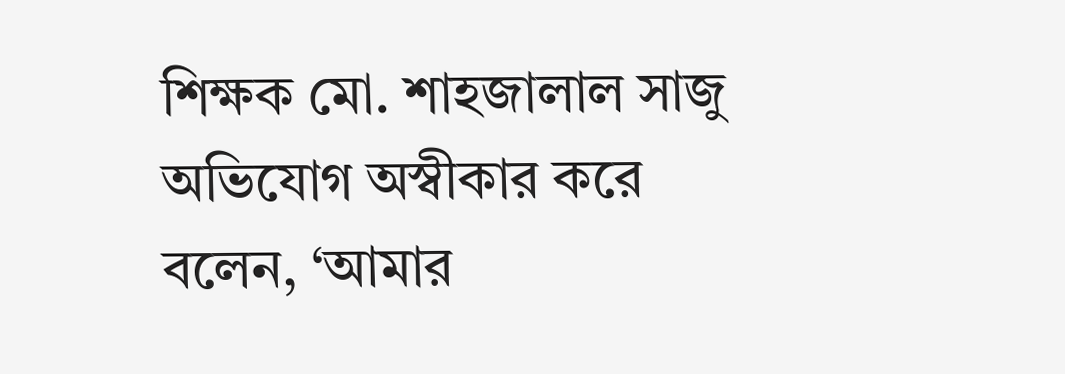শিক্ষক মো. শাহজালাল সাজু অভিযোগ অস্বীকার করে বলেন, ‘আমার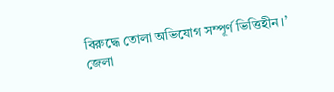বিরুদ্ধে তোলা অভিযোগ সম্পূর্ণ ভিত্তিহীন।’
জেলা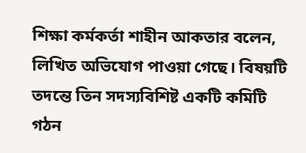শিক্ষা কর্মকর্তা শাহীন আকতার বলেন, লিখিত অভিযোগ পাওয়া গেছে। বিষয়টি তদন্তে তিন সদস্যবিশিষ্ট একটি কমিটি গঠন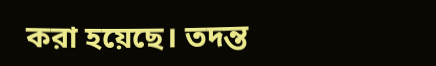করা হয়েছে। তদন্ত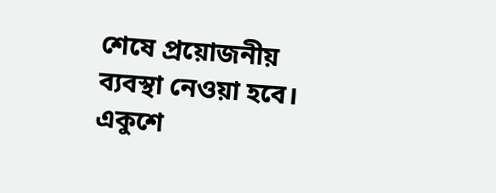শেষে প্রয়োজনীয় ব্যবস্থা নেওয়া হবে।
একুশে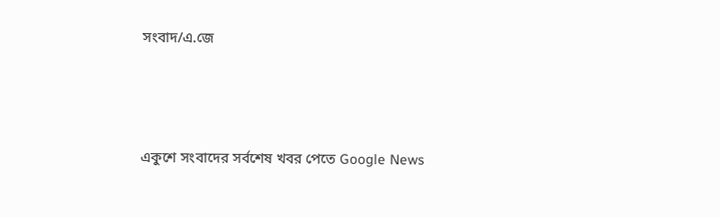সংবাদ/এ.জে



একুশে সংবাদের সর্বশেষ খবর পেতে Google News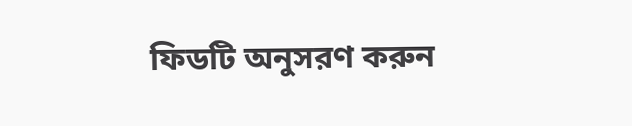ফিডটি অনুসরণ করুন